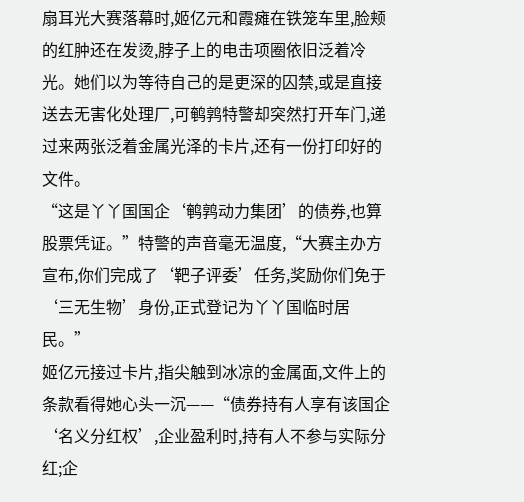扇耳光大赛落幕时,姬亿元和霞瘫在铁笼车里,脸颊的红肿还在发烫,脖子上的电击项圈依旧泛着冷光。她们以为等待自己的是更深的囚禁,或是直接送去无害化处理厂,可鹌鹑特警却突然打开车门,递过来两张泛着金属光泽的卡片,还有一份打印好的文件。
“这是丫丫国国企‘鹌鹑动力集团’的债券,也算股票凭证。”特警的声音毫无温度,“大赛主办方宣布,你们完成了‘靶子评委’任务,奖励你们免于‘三无生物’身份,正式登记为丫丫国临时居民。”
姬亿元接过卡片,指尖触到冰凉的金属面,文件上的条款看得她心头一沉——“债券持有人享有该国企‘名义分红权’,企业盈利时,持有人不参与实际分红;企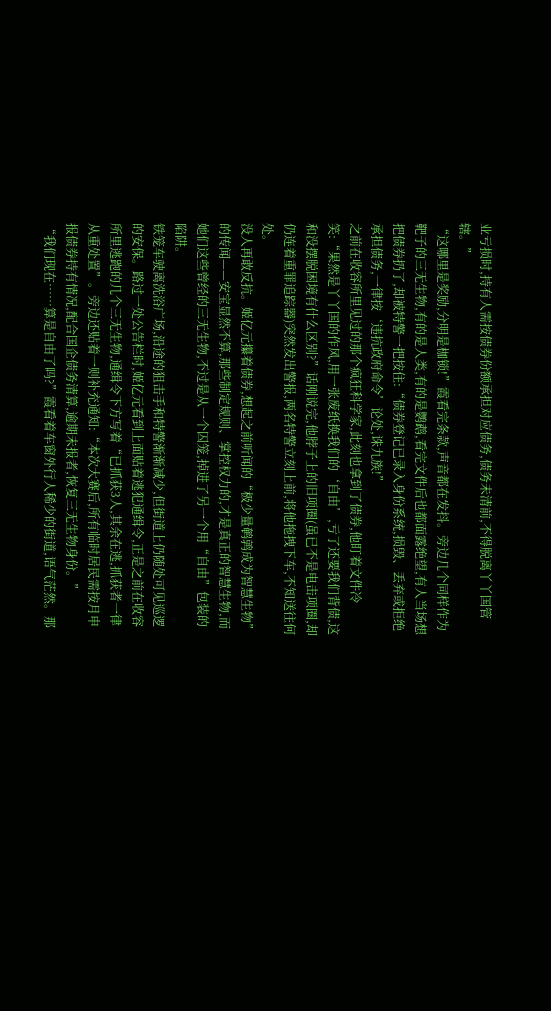业亏损时,持有人需按债券份额承担对应债务,债务未清前,不得脱离丫丫国管辖。”
“这哪里是奖励,分明是枷锁!”霞看完条款,声音都在发抖。旁边几个同样作为靶子的三无生物,有的是人类,有的是鹦鹉,看完文件后也都面露绝望,有人当场想把债券扔了,却被特警一把按住:“债券登记已录入身份系统,损毁、丢弃或拒绝承担债务,一律按‘违抗政府命令’论处,诛九族!”
之前在收容所里见过的那个疯狂科学家,此刻也拿到了债券,他盯着文件冷笑:“果然是丫丫国的作风,用一张废纸换我们的‘自由’,亏了还要我们背债,这和没摆脱困境有什么区别?”话刚说完,他脖子上的旧项圈(虽已不是电击项圈,却仍连着重罪追踪器)突然发出警报,两名特警立刻上前,将他拖拽下车,不知送往何处。
没人再敢反抗。姬亿元攥着债券,想起之前听闻的“极少量鹌鹑成为智慧生物”的传闻——安宝显然不算,那些制定规则、掌控权力的,才是真正的智慧生物,而她们这些曾经的三无生物,不过是从一个囚笼,掉进了另一个用“自由”包装的陷阱。
铁笼车驶离洗浴广场,沿途的狙击手和特警渐渐减少,但街道上仍随处可见巡逻的安保。路过一处公告栏时,姬亿元看到上面贴着逃犯通缉令,正是之前在收容所里逃跑的几个三无生物,通缉令下方写着“已抓获3人,其余在逃,抓获者一律从重处置”。旁边还贴着一则补充通知:“本次大赛后,所有临时居民需按月申报债券持有情况,配合国企债务清算,逾期未报者,恢复三无生物身份。”
“我们现在……算是自由了吗?”霞看着车窗外行人稀少的街道,语气茫然。那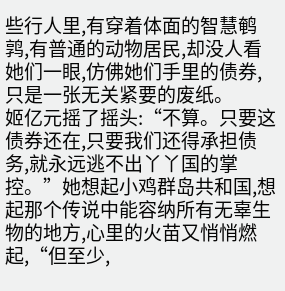些行人里,有穿着体面的智慧鹌鹑,有普通的动物居民,却没人看她们一眼,仿佛她们手里的债券,只是一张无关紧要的废纸。
姬亿元摇了摇头:“不算。只要这债券还在,只要我们还得承担债务,就永远逃不出丫丫国的掌控。”她想起小鸡群岛共和国,想起那个传说中能容纳所有无辜生物的地方,心里的火苗又悄悄燃起,“但至少,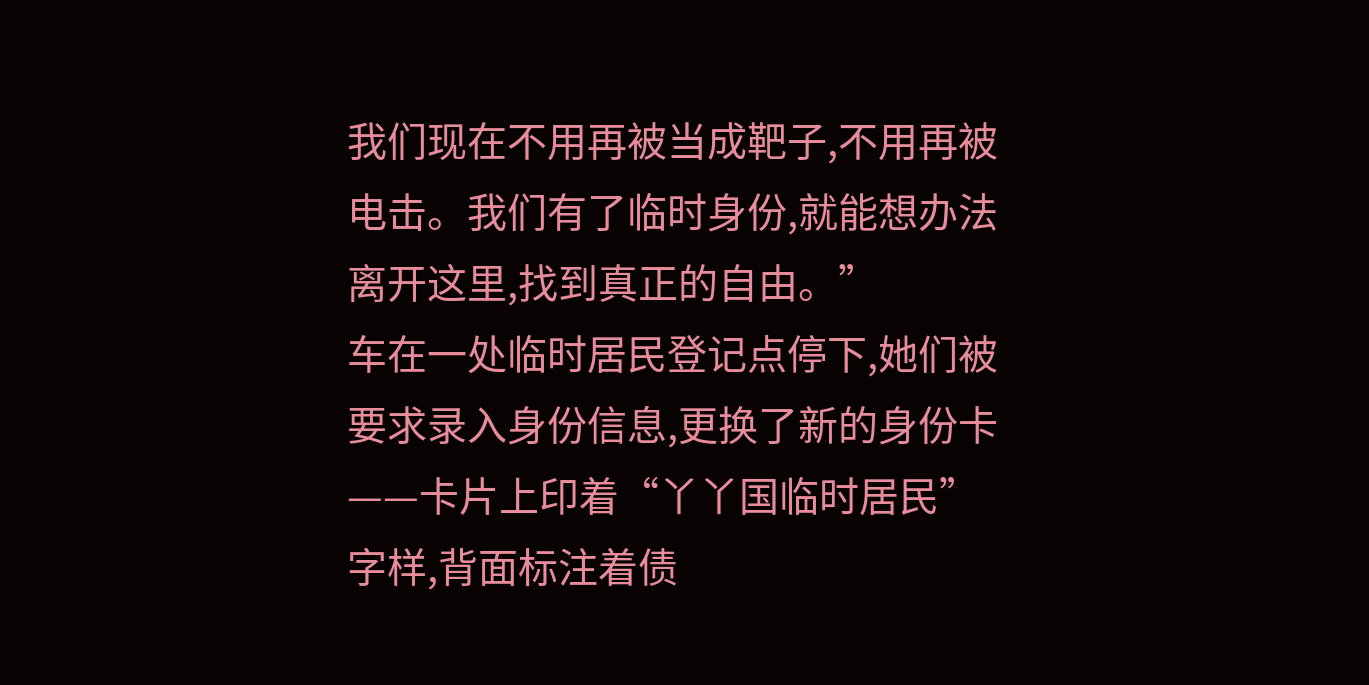我们现在不用再被当成靶子,不用再被电击。我们有了临时身份,就能想办法离开这里,找到真正的自由。”
车在一处临时居民登记点停下,她们被要求录入身份信息,更换了新的身份卡——卡片上印着“丫丫国临时居民”字样,背面标注着债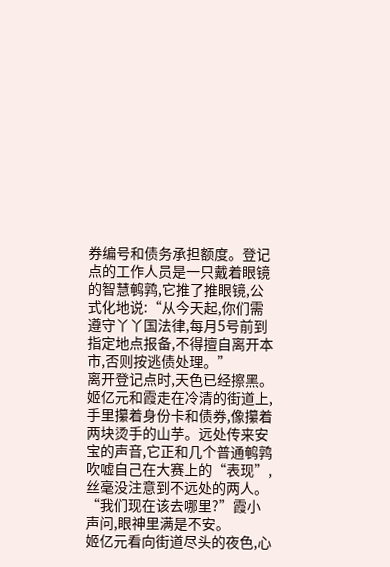券编号和债务承担额度。登记点的工作人员是一只戴着眼镜的智慧鹌鹑,它推了推眼镜,公式化地说:“从今天起,你们需遵守丫丫国法律,每月5号前到指定地点报备,不得擅自离开本市,否则按逃债处理。”
离开登记点时,天色已经擦黑。姬亿元和霞走在冷清的街道上,手里攥着身份卡和债券,像攥着两块烫手的山芋。远处传来安宝的声音,它正和几个普通鹌鹑吹嘘自己在大赛上的“表现”,丝毫没注意到不远处的两人。
“我们现在该去哪里?”霞小声问,眼神里满是不安。
姬亿元看向街道尽头的夜色,心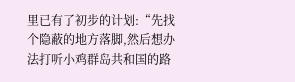里已有了初步的计划:“先找个隐蔽的地方落脚,然后想办法打听小鸡群岛共和国的路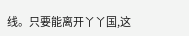线。只要能离开丫丫国,这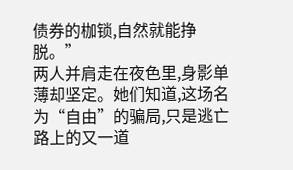债券的枷锁,自然就能挣脱。”
两人并肩走在夜色里,身影单薄却坚定。她们知道,这场名为“自由”的骗局,只是逃亡路上的又一道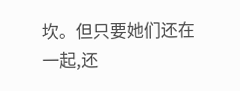坎。但只要她们还在一起,还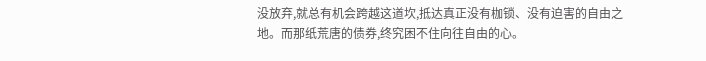没放弃,就总有机会跨越这道坎,抵达真正没有枷锁、没有迫害的自由之地。而那纸荒唐的债券,终究困不住向往自由的心。